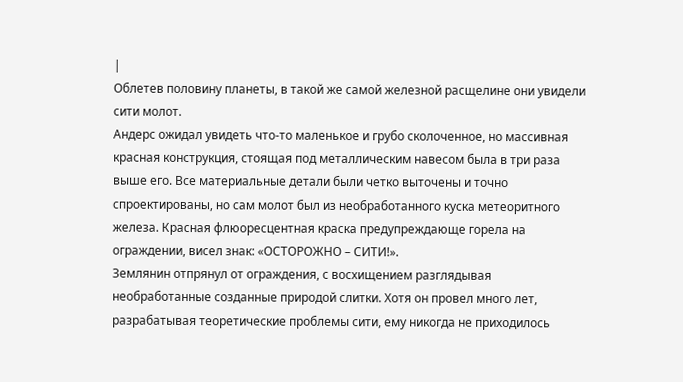|
Облетев половину планеты, в такой же самой железной расщелине они увидели сити молот.
Андерс ожидал увидеть что‑то маленькое и грубо сколоченное, но массивная красная конструкция, стоящая под металлическим навесом была в три раза выше его. Все материальные детали были четко выточены и точно спроектированы, но сам молот был из необработанного куска метеоритного железа. Красная флюоресцентная краска предупреждающе горела на ограждении, висел знак: «ОСТОРОЖНО – СИТИ!».
Землянин отпрянул от ограждения, с восхищением разглядывая необработанные созданные природой слитки. Хотя он провел много лет, разрабатывая теоретические проблемы сити, ему никогда не приходилось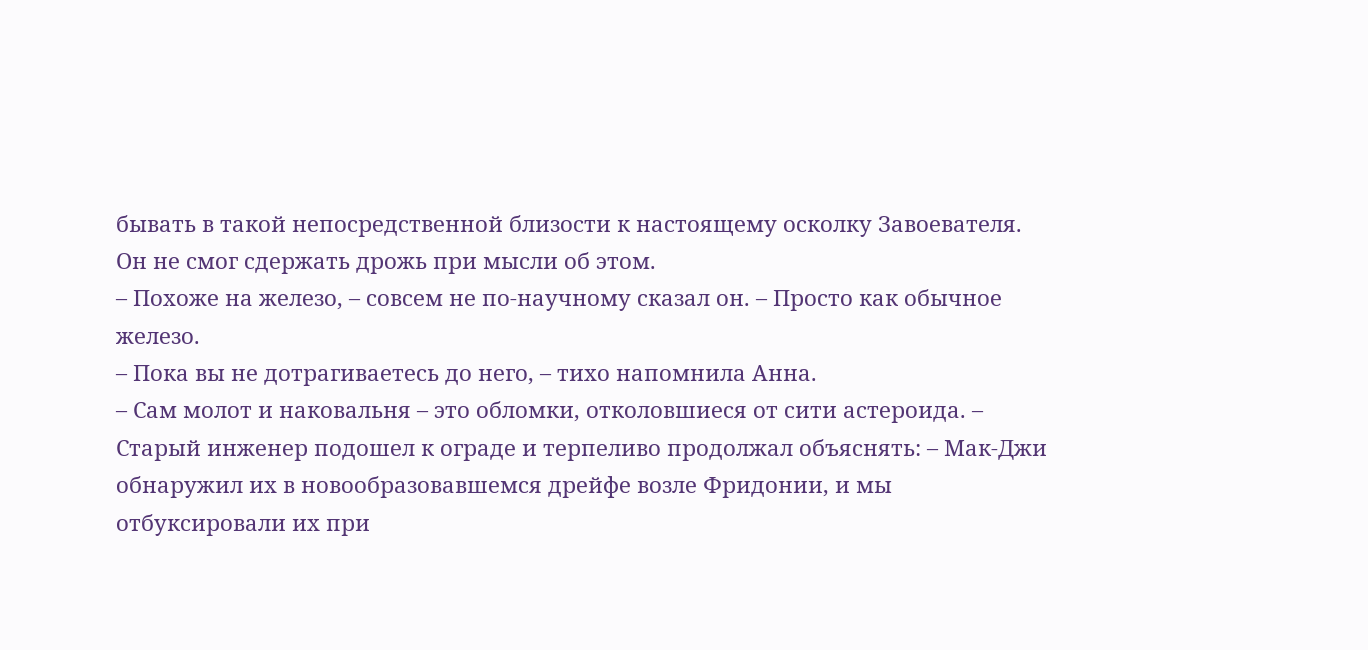бывать в такой непосредственной близости к настоящему осколку Завоевателя. Он не смог сдержать дрожь при мысли об этом.
– Похоже на железо, – совсем не по‑научному сказал он. – Просто как обычное железо.
– Пока вы не дотрагиваетесь до него, – тихо напомнила Анна.
– Сам молот и наковальня – это обломки, отколовшиеся от сити астероида. – Старый инженер подошел к ограде и терпеливо продолжал объяснять: – Мак‑Джи обнаружил их в новообразовавшемся дрейфе возле Фридонии, и мы отбуксировали их при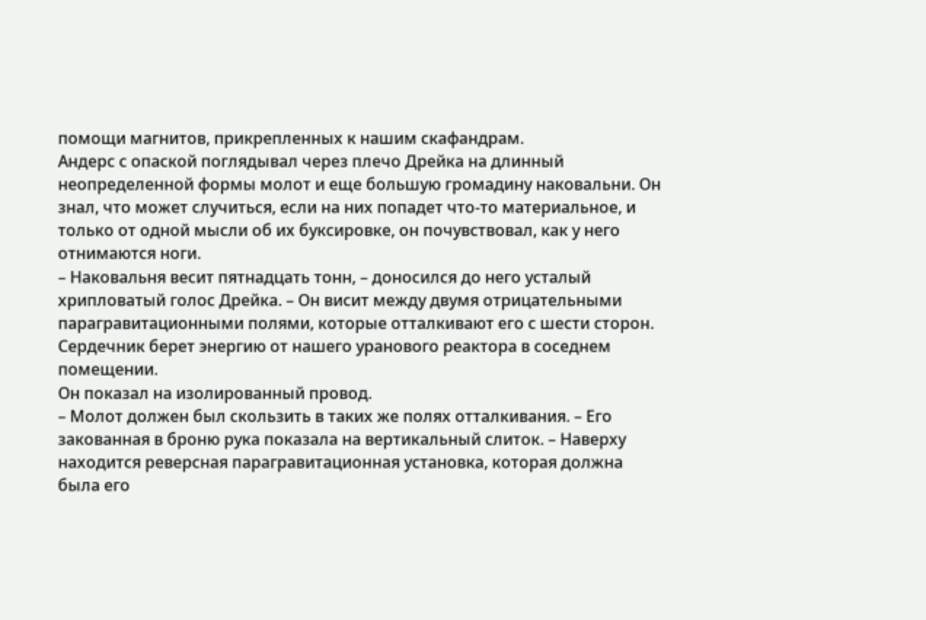помощи магнитов, прикрепленных к нашим скафандрам.
Андерс с опаской поглядывал через плечо Дрейка на длинный неопределенной формы молот и еще большую громадину наковальни. Он знал, что может случиться, если на них попадет что‑то материальное, и только от одной мысли об их буксировке, он почувствовал, как у него отнимаются ноги.
– Наковальня весит пятнадцать тонн, – доносился до него усталый хрипловатый голос Дрейка. – Он висит между двумя отрицательными парагравитационными полями, которые отталкивают его с шести сторон. Сердечник берет энергию от нашего уранового реактора в соседнем помещении.
Он показал на изолированный провод.
– Молот должен был скользить в таких же полях отталкивания. – Его закованная в броню рука показала на вертикальный слиток. – Наверху находится реверсная парагравитационная установка, которая должна была его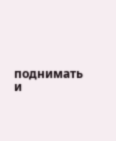поднимать и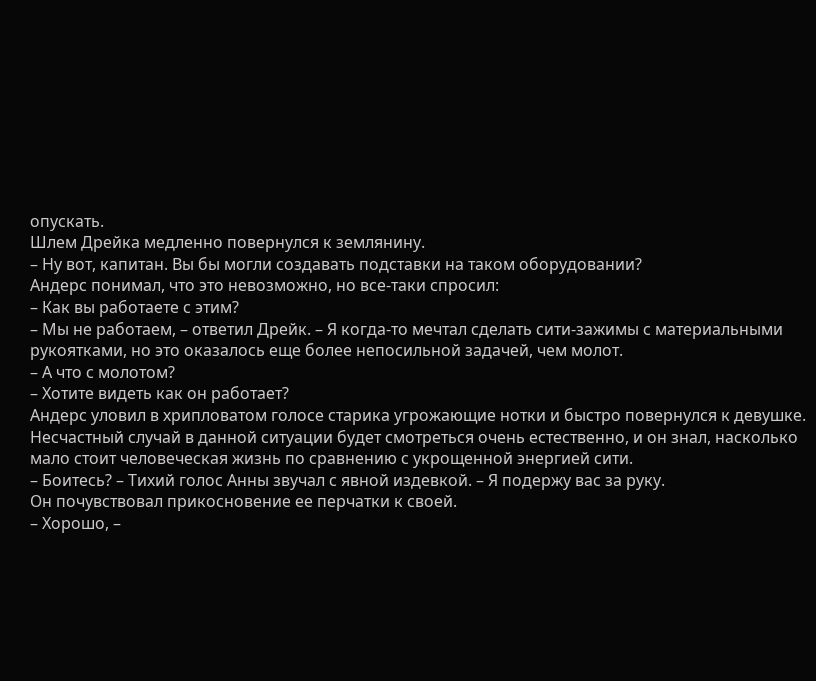опускать.
Шлем Дрейка медленно повернулся к землянину.
– Ну вот, капитан. Вы бы могли создавать подставки на таком оборудовании?
Андерс понимал, что это невозможно, но все‑таки спросил:
– Как вы работаете с этим?
– Мы не работаем, – ответил Дрейк. – Я когда‑то мечтал сделать сити‑зажимы с материальными рукоятками, но это оказалось еще более непосильной задачей, чем молот.
– А что с молотом?
– Хотите видеть как он работает?
Андерс уловил в хрипловатом голосе старика угрожающие нотки и быстро повернулся к девушке. Несчастный случай в данной ситуации будет смотреться очень естественно, и он знал, насколько мало стоит человеческая жизнь по сравнению с укрощенной энергией сити.
– Боитесь? – Тихий голос Анны звучал с явной издевкой. – Я подержу вас за руку.
Он почувствовал прикосновение ее перчатки к своей.
– Хорошо, –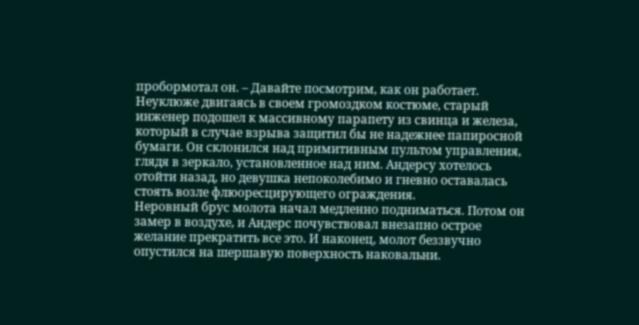пробормотал он. – Давайте посмотрим, как он работает.
Неуклюже двигаясь в своем громоздком костюме, старый инженер подошел к массивному парапету из свинца и железа, который в случае взрыва защитил бы не надежнее папиросной бумаги. Он склонился над примитивным пультом управления, глядя в зеркало, установленное над ним. Андерсу хотелось отойти назад, но девушка непоколебимо и гневно оставалась стоять возле флюоресцирующего ограждения.
Неровный брус молота начал медленно подниматься. Потом он замер в воздухе, и Андерс почувствовал внезапно острое желание прекратить все это. И наконец, молот беззвучно опустился на шершавую поверхность наковальни.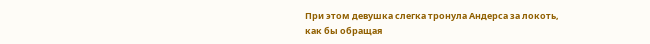При этом девушка слегка тронула Андерса за локоть, как бы обращая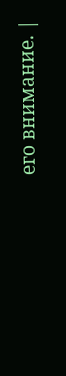его внимание. |